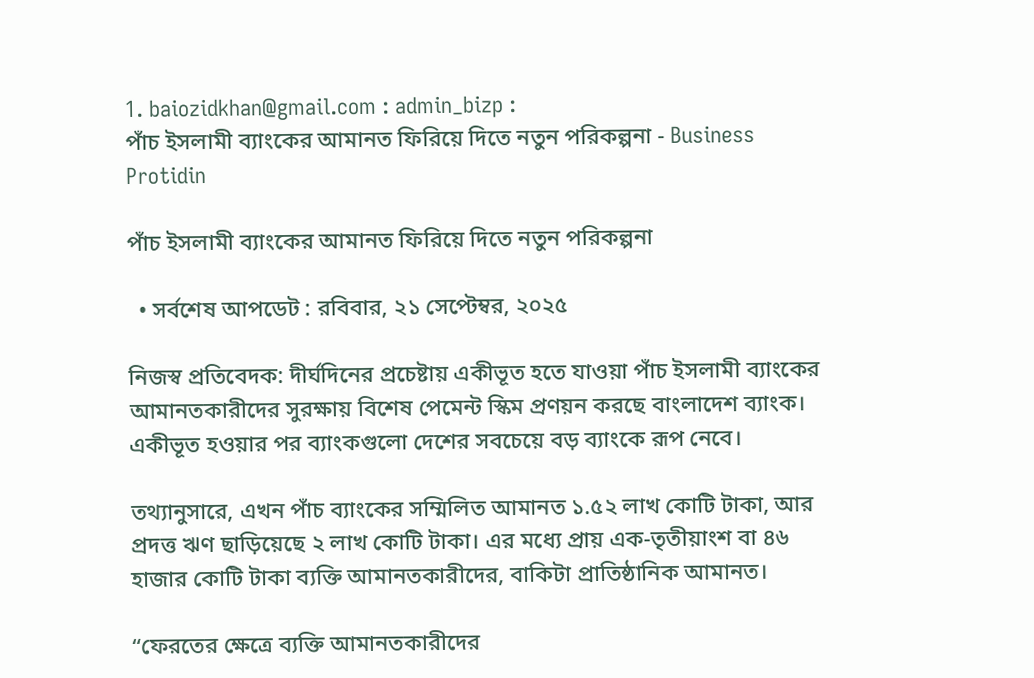1. baiozidkhan@gmail.com : admin_bizp :
পাঁচ ইসলামী ব্যাংকের আমানত ফিরিয়ে দিতে নতুন পরিকল্পনা - Business Protidin

পাঁচ ইসলামী ব্যাংকের আমানত ফিরিয়ে দিতে নতুন পরিকল্পনা

  • সর্বশেষ আপডেট : রবিবার, ২১ সেপ্টেম্বর, ২০২৫

নিজস্ব প্রতিবেদক: দীর্ঘদিনের প্রচেষ্টায় একীভূত হতে যাওয়া পাঁচ ইসলামী ব্যাংকের আমানতকারীদের সুরক্ষায় বিশেষ পেমেন্ট স্কিম প্রণয়ন করছে বাংলাদেশ ব্যাংক। একীভূত হওয়ার পর ব্যাংকগুলো দেশের সবচেয়ে বড় ব্যাংকে রূপ নেবে।

তথ্যানুসারে, এখন পাঁচ ব্যাংকের সম্মিলিত আমানত ১.৫২ লাখ কোটি টাকা, আর প্রদত্ত ঋণ ছাড়িয়েছে ২ লাখ কোটি টাকা। এর মধ্যে প্রায় এক-তৃতীয়াংশ বা ৪৬ হাজার কোটি টাকা ব্যক্তি আমানতকারীদের, বাকিটা প্রাতিষ্ঠানিক আমানত।

“ফেরতের ক্ষেত্রে ব্যক্তি আমানতকারীদের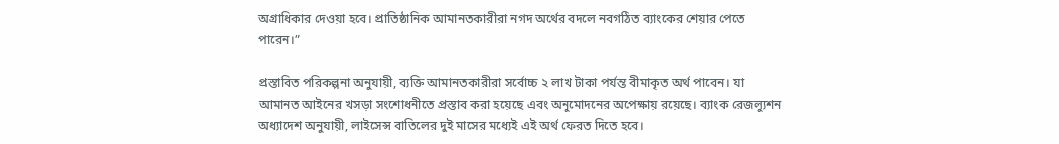অগ্রাধিকার দেওয়া হবে। প্রাতিষ্ঠানিক আমানতকারীরা নগদ অর্থের বদলে নবগঠিত ব্যাংকের শেয়ার পেতে পারেন।”

প্রস্তাবিত পরিকল্পনা অনুযায়ী, ব্যক্তি আমানতকারীরা সর্বোচ্চ ২ লাখ টাকা পর্যন্ত বীমাকৃত অর্থ পাবেন। যা আমানত আইনের খসড়া সংশোধনীতে প্রস্তাব করা হয়েছে এবং অনুমোদনের অপেক্ষায় রয়েছে। ব্যাংক রেজল্যুশন অধ্যাদেশ অনুযায়ী, লাইসেন্স বাতিলের দুই মাসের মধ্যেই এই অর্থ ফেরত দিতে হবে।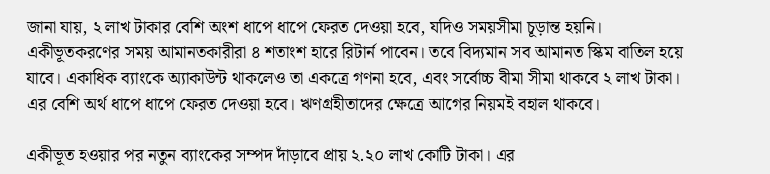জানা যায়, ২ লাখ টাকার বেশি অংশ ধাপে ধাপে ফেরত দেওয়া হবে, যদিও সময়সীমা চূড়ান্ত হয়নি। একীভূতকরণের সময় আমানতকারীরা ৪ শতাংশ হারে রিটার্ন পাবেন। তবে বিদ্যমান সব আমানত স্কিম বাতিল হয়ে যাবে। একাধিক ব্যাংকে অ্যাকাউন্ট থাকলেও তা একত্রে গণনা হবে, এবং সর্বোচ্চ বীমা সীমা থাকবে ২ লাখ টাকা। এর বেশি অর্থ ধাপে ধাপে ফেরত দেওয়া হবে। ঋণগ্রহীতাদের ক্ষেত্রে আগের নিয়মই বহাল থাকবে।

একীভূত হওয়ার পর নতুন ব্যাংকের সম্পদ দাঁড়াবে প্রায় ২.২০ লাখ কোটি টাকা। এর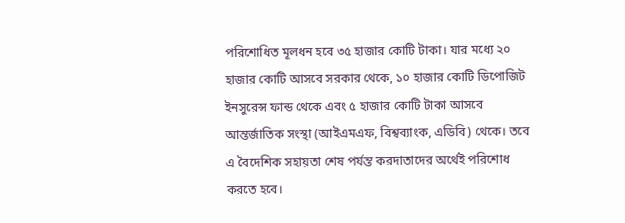পরিশোধিত মূলধন হবে ৩৫ হাজার কোটি টাকা। যার মধ্যে ২০ হাজার কোটি আসবে সরকার থেকে, ১০ হাজার কোটি ডিপোজিট ইনসুরেন্স ফান্ড থেকে এবং ৫ হাজার কোটি টাকা আসবে আন্তর্জাতিক সংস্থা (আইএমএফ, বিশ্বব্যাংক, এডিবি) থেকে। তবে এ বৈদেশিক সহায়তা শেষ পর্যন্ত করদাতাদের অর্থেই পরিশোধ করতে হবে।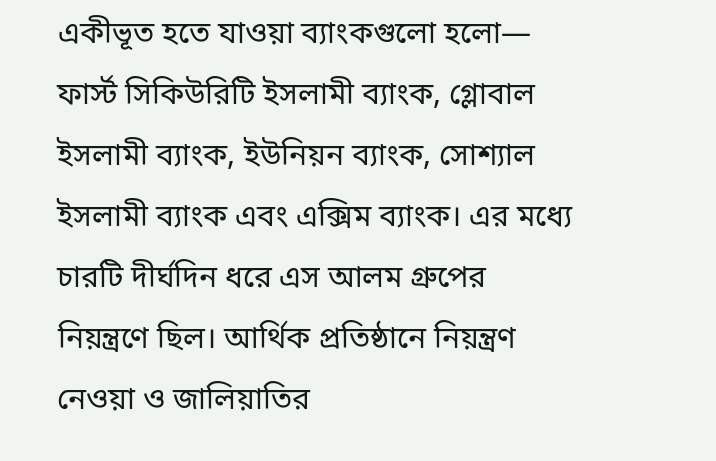একীভূত হতে যাওয়া ব্যাংকগুলো হলো— ফার্স্ট সিকিউরিটি ইসলামী ব্যাংক, গ্লোবাল ইসলামী ব্যাংক, ইউনিয়ন ব্যাংক, সোশ্যাল ইসলামী ব্যাংক এবং এক্সিম ব্যাংক। এর মধ্যে চারটি দীর্ঘদিন ধরে এস আলম গ্রুপের নিয়ন্ত্রণে ছিল। আর্থিক প্রতিষ্ঠানে নিয়ন্ত্রণ নেওয়া ও জালিয়াতির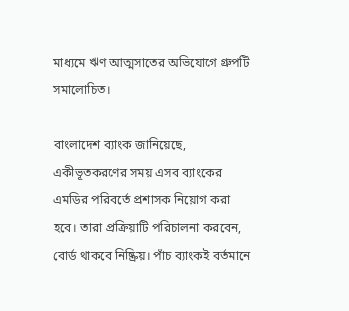মাধ্যমে ঋণ আত্মসাতের অভিযোগে গ্রুপটি সমালোচিত।

বাংলাদেশ ব্যাংক জানিয়েছে, একীভূতকরণের সময় এসব ব্যাংকের এমডির পরিবর্তে প্রশাসক নিয়োগ করা হবে। তারা প্রক্রিয়াটি পরিচালনা করবেন, বোর্ড থাকবে নিষ্ক্রিয়। পাঁচ ব্যাংকই বর্তমানে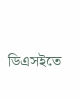ডিএসইতে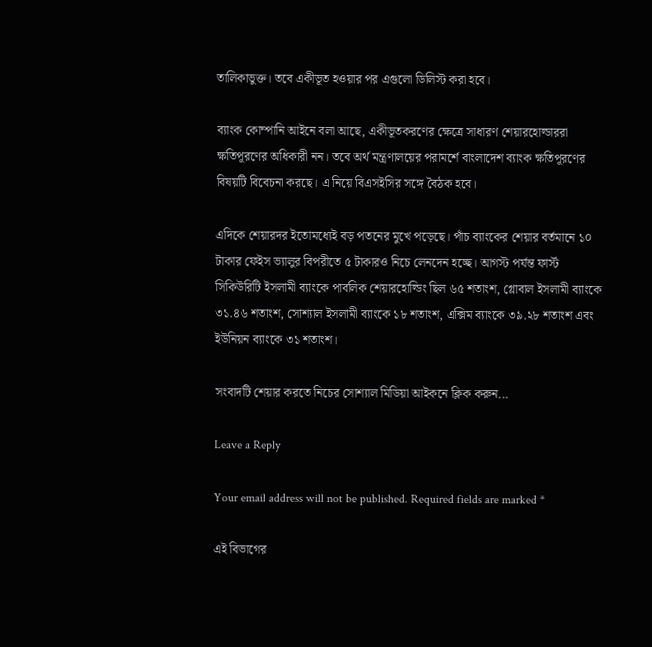তালিকাভুক্ত। তবে একীভূত হওয়ার পর এগুলো ডিলিস্ট করা হবে।

ব্যাংক কোম্পানি আইনে বলা আছে, একীভূতকরণের ক্ষেত্রে সাধারণ শেয়ারহোল্ডাররা ক্ষতিপূরণের অধিকারী নন। তবে অর্থ মন্ত্রণালয়ের পরামর্শে বাংলাদেশ ব্যাংক ক্ষতিপূরণের বিষয়টি বিবেচনা করছে। এ নিয়ে বিএসইসির সঙ্গে বৈঠক হবে।

এদিকে শেয়ারদর ইতোমধ্যেই বড় পতনের মুখে পড়েছে। পাঁচ ব্যাংকের শেয়ার বর্তমানে ১০ টাকার ফেইস ভ্যালুর বিপরীতে ৫ টাকারও নিচে লেনদেন হচ্ছে। আগস্ট পর্যন্ত ফার্স্ট সিকিউরিটি ইসলামী ব্যাংকে পাবলিক শেয়ারহোল্ডিং ছিল ৬৫ শতাংশ, গ্লোবাল ইসলামী ব্যাংকে ৩১.৪৬ শতাংশ, সোশ্যাল ইসলামী ব্যাংকে ১৮ শতাংশ, এক্সিম ব্যাংকে ৩৯.২৮ শতাংশ এবং ইউনিয়ন ব্যাংকে ৩১ শতাংশ।

সংবাদটি শেয়ার করতে নিচের সোশ্যাল মিডিয়া আইকনে ক্লিক করুন...

Leave a Reply

Your email address will not be published. Required fields are marked *

এই বিভাগের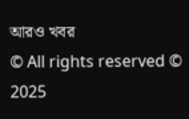আরও খবর
© All rights reserved © 2025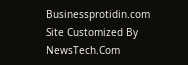Businessprotidin.com
Site Customized By NewsTech.Com